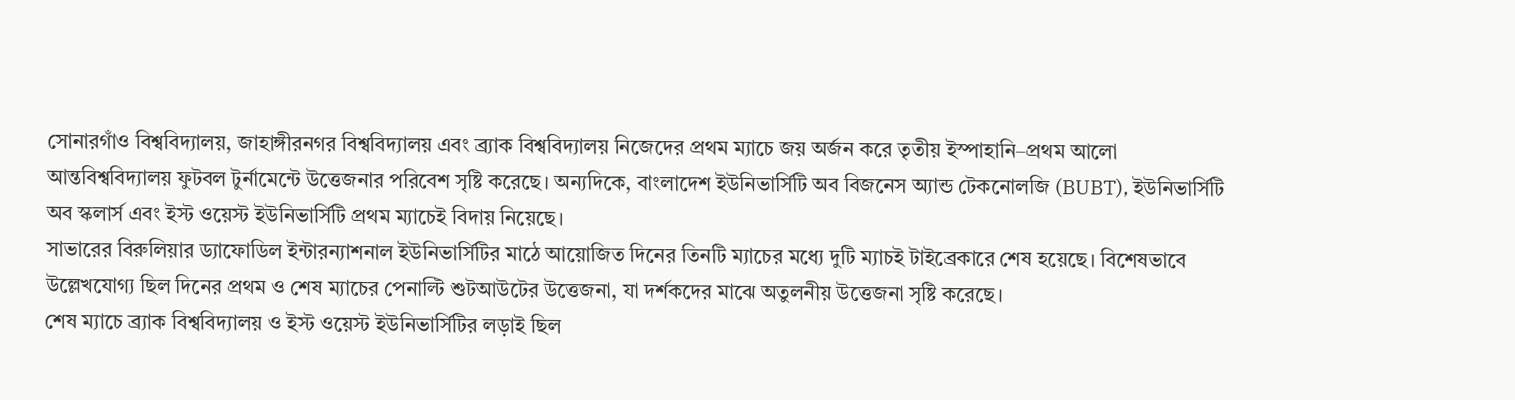সোনারগাঁও বিশ্ববিদ্যালয়, জাহাঙ্গীরনগর বিশ্ববিদ্যালয় এবং ব্র্যাক বিশ্ববিদ্যালয় নিজেদের প্রথম ম্যাচে জয় অর্জন করে তৃতীয় ইস্পাহানি–প্রথম আলো আন্তবিশ্ববিদ্যালয় ফুটবল টুর্নামেন্টে উত্তেজনার পরিবেশ সৃষ্টি করেছে। অন্যদিকে, বাংলাদেশ ইউনিভার্সিটি অব বিজনেস অ্যান্ড টেকনোলজি (BUBT), ইউনিভার্সিটি অব স্কলার্স এবং ইস্ট ওয়েস্ট ইউনিভার্সিটি প্রথম ম্যাচেই বিদায় নিয়েছে।
সাভারের বিরুলিয়ার ড্যাফোডিল ইন্টারন্যাশনাল ইউনিভার্সিটির মাঠে আয়োজিত দিনের তিনটি ম্যাচের মধ্যে দুটি ম্যাচই টাইব্রেকারে শেষ হয়েছে। বিশেষভাবে উল্লেখযোগ্য ছিল দিনের প্রথম ও শেষ ম্যাচের পেনাল্টি শুটআউটের উত্তেজনা, যা দর্শকদের মাঝে অতুলনীয় উত্তেজনা সৃষ্টি করেছে।
শেষ ম্যাচে ব্র্যাক বিশ্ববিদ্যালয় ও ইস্ট ওয়েস্ট ইউনিভার্সিটির লড়াই ছিল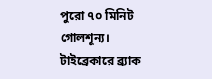পুরো ৭০ মিনিট গোলশূন্য। টাইব্রেকারে ব্র্যাক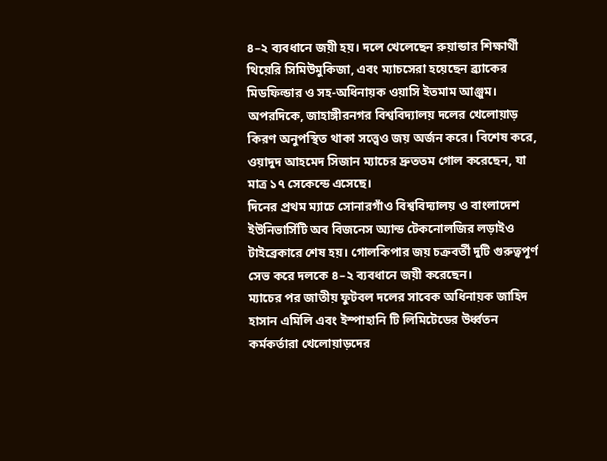৪–২ ব্যবধানে জয়ী হয়। দলে খেলেছেন রুয়ান্ডার শিক্ষার্থী থিয়েরি সিমিউমুকিজা, এবং ম্যাচসেরা হয়েছেন ব্র্যাকের মিডফিল্ডার ও সহ-অধিনায়ক ওয়াসি ইতমাম আঞ্জুম।
অপরদিকে, জাহাঙ্গীরনগর বিশ্ববিদ্যালয় দলের খেলোয়াড় কিরণ অনুপস্থিত থাকা সত্ত্বেও জয় অর্জন করে। বিশেষ করে, ওয়াদুদ আহমেদ সিজান ম্যাচের দ্রুততম গোল করেছেন, যা মাত্র ১৭ সেকেন্ডে এসেছে।
দিনের প্রথম ম্যাচে সোনারগাঁও বিশ্ববিদ্যালয় ও বাংলাদেশ ইউনিভার্সিটি অব বিজনেস অ্যান্ড টেকনোলজির লড়াইও টাইব্রেকারে শেষ হয়। গোলকিপার জয় চক্রবর্তী দুটি গুরুত্বপূর্ণ সেভ করে দলকে ৪–২ ব্যবধানে জয়ী করেছেন।
ম্যাচের পর জাতীয় ফুটবল দলের সাবেক অধিনায়ক জাহিদ হাসান এমিলি এবং ইস্পাহানি টি লিমিটেডের উর্ধ্বতন কর্মকর্তারা খেলোয়াড়দের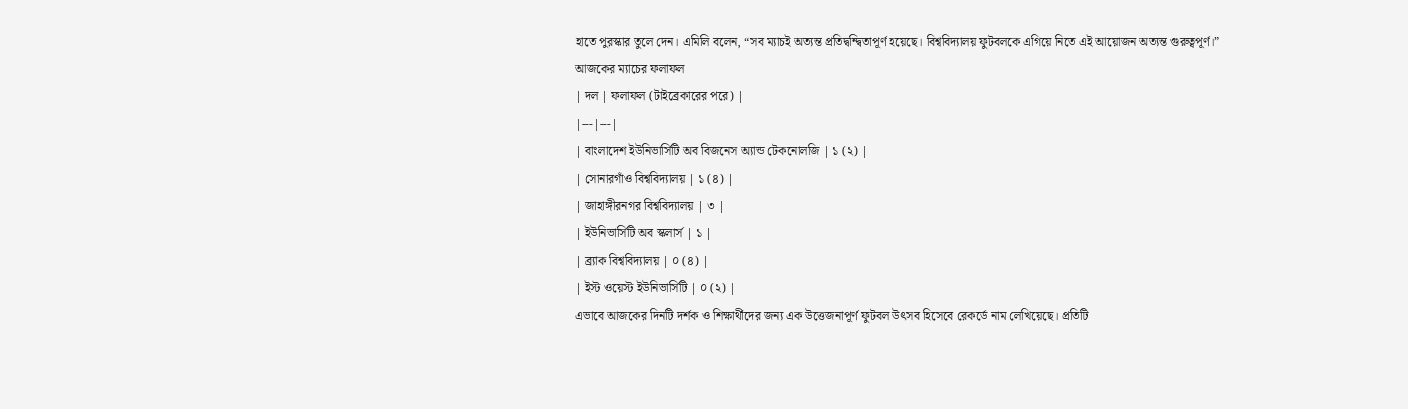হাতে পুরস্কার তুলে দেন। এমিলি বলেন, “সব ম্যাচই অত্যন্ত প্রতিদ্বন্দ্বিতাপূর্ণ হয়েছে। বিশ্ববিদ্যালয় ফুটবলকে এগিয়ে নিতে এই আয়োজন অত্যন্ত গুরুত্বপূর্ণ।”
আজকের ম্যাচের ফলাফল
| দল | ফলাফল (টাইব্রেকারের পরে) |
|---|---|
| বাংলাদেশ ইউনিভার্সিটি অব বিজনেস অ্যান্ড টেকনোলজি | ১ (২) |
| সোনারগাঁও বিশ্ববিদ্যালয় | ১ (৪) |
| জাহাঙ্গীরনগর বিশ্ববিদ্যালয় | ৩ |
| ইউনিভার্সিটি অব স্কলার্স | ১ |
| ব্র্যাক বিশ্ববিদ্যালয় | ০ (৪) |
| ইস্ট ওয়েস্ট ইউনিভার্সিটি | ০ (২) |
এভাবে আজকের দিনটি দর্শক ও শিক্ষার্থীদের জন্য এক উত্তেজনাপূর্ণ ফুটবল উৎসব হিসেবে রেকর্ডে নাম লেখিয়েছে। প্রতিটি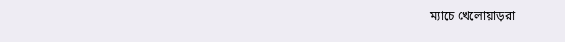ম্যাচে খেলোয়াড়রা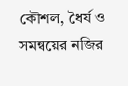কৌশল, ধৈর্য ও সমন্বয়ের নজির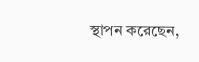স্থাপন করেছেন,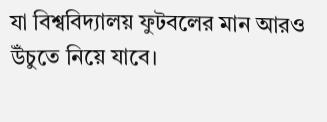যা বিশ্ববিদ্যালয় ফুটবলের মান আরও উঁচুতে নিয়ে যাবে।